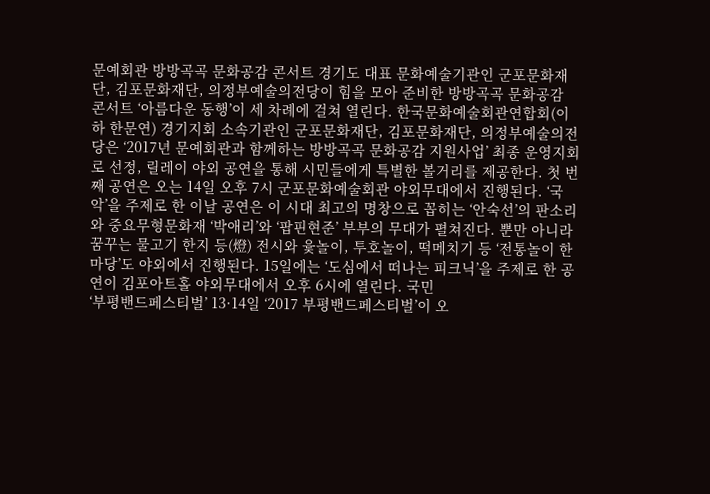문예회관 방방곡곡 문화공감 콘서트 경기도 대표 문화예술기관인 군포문화재단, 김포문화재단, 의정부예술의전당이 힘을 모아 준비한 방방곡곡 문화공감 콘서트 ‘아름다운 동행’이 세 차례에 걸쳐 열린다. 한국문화예술회관연합회(이하 한문연) 경기지회 소속기관인 군포문화재단, 김포문화재단, 의정부예술의전당은 ‘2017년 문예회관과 함께하는 방방곡곡 문화공감 지원사업’ 최종 운영지회로 선정, 릴레이 야외 공연을 통해 시민들에게 특별한 볼거리를 제공한다. 첫 번째 공연은 오는 14일 오후 7시 군포문화예술회관 야외무대에서 진행된다. ‘국악’을 주제로 한 이날 공연은 이 시대 최고의 명창으로 꼽히는 ‘안숙선’의 판소리와 중요무형문화재 ‘박애리’와 ‘팝핀현준’ 부부의 무대가 펼쳐진다. 뿐만 아니라 꿈꾸는 물고기 한지 등(燈) 전시와 윷놀이, 투호놀이, 떡메치기 등 ‘전통놀이 한마당’도 야외에서 진행된다. 15일에는 ‘도심에서 떠나는 피크닉’을 주제로 한 공연이 김포아트홀 야외무대에서 오후 6시에 열린다. 국민
‘부평밴드페스티벌’ 13·14일 ‘2017 부평밴드페스티벌’이 오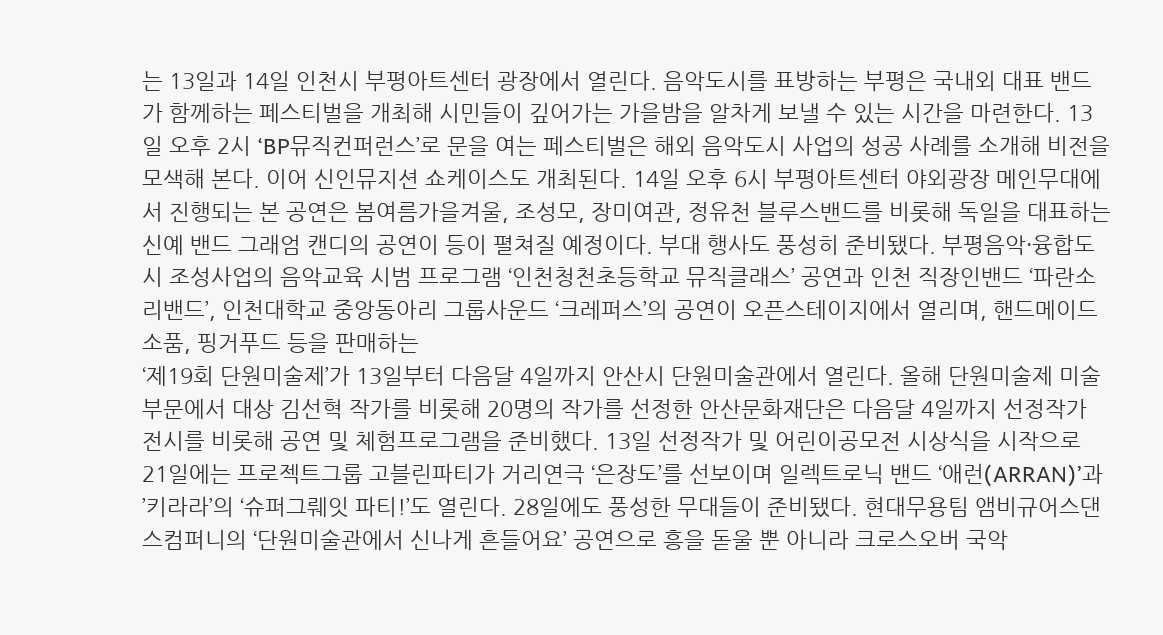는 13일과 14일 인천시 부평아트센터 광장에서 열린다. 음악도시를 표방하는 부평은 국내외 대표 밴드가 함께하는 페스티벌을 개최해 시민들이 깊어가는 가을밤을 알차게 보낼 수 있는 시간을 마련한다. 13일 오후 2시 ‘BP뮤직컨퍼런스’로 문을 여는 페스티벌은 해외 음악도시 사업의 성공 사례를 소개해 비전을 모색해 본다. 이어 신인뮤지션 쇼케이스도 개최된다. 14일 오후 6시 부평아트센터 야외광장 메인무대에서 진행되는 본 공연은 봄여름가을겨울, 조성모, 장미여관, 정유천 블루스밴드를 비롯해 독일을 대표하는 신예 밴드 그래엄 캔디의 공연이 등이 펼쳐질 예정이다. 부대 행사도 풍성히 준비됐다. 부평음악·융합도시 조성사업의 음악교육 시범 프로그램 ‘인천청천초등학교 뮤직클래스’ 공연과 인천 직장인밴드 ‘파란소리밴드’, 인천대학교 중앙동아리 그룹사운드 ‘크레퍼스’의 공연이 오픈스테이지에서 열리며, 핸드메이드 소품, 핑거푸드 등을 판매하는
‘제19회 단원미술제’가 13일부터 다음달 4일까지 안산시 단원미술관에서 열린다. 올해 단원미술제 미술부문에서 대상 김선혁 작가를 비롯해 20명의 작가를 선정한 안산문화재단은 다음달 4일까지 선정작가 전시를 비롯해 공연 및 체험프로그램을 준비했다. 13일 선정작가 및 어린이공모전 시상식을 시작으로 21일에는 프로젝트그룹 고블린파티가 거리연극 ‘은장도’를 선보이며 일렉트로닉 밴드 ‘애런(ARRAN)’과 ’키라라’의 ‘슈퍼그뤠잇 파티!’도 열린다. 28일에도 풍성한 무대들이 준비됐다. 현대무용팀 앰비규어스댄스컴퍼니의 ‘단원미술관에서 신나게 흔들어요’ 공연으로 흥을 돋울 뿐 아니라 크로스오버 국악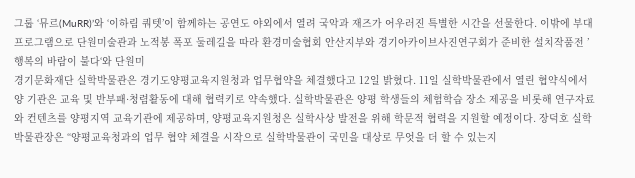그룹 ‘뮤르(MuRR)’와 ‘이하림 쿼텟’이 함께하는 공연도 야외에서 열려 국악과 재즈가 어우러진 특별한 시간을 선물한다. 이밖에 부대프로그램으로 단원미술관과 노적봉 폭포 둘레길을 따라 환경미술협회 안산지부와 경기아카이브사진연구회가 준비한 설치작품전 ’행복의 바람이 불다‘와 단원미
경기문화재단 실학박물관은 경기도양평교육지원청과 업무협약을 체결했다고 12일 밝혔다. 11일 실학박물관에서 열린 협약식에서 양 기관은 교육 및 반부패·청렴활동에 대해 협력키로 약속했다. 실학박물관은 양평 학생들의 체험학습 장소 제공을 비롯해 연구자료와 컨텐츠를 양평지역 교육기관에 제공하며, 양평교육지원청은 실학사상 발전을 위해 학문적 협력을 지원할 예정이다. 장덕호 실학박물관장은 “양평교육청과의 업무 협약 체결을 시작으로 실학박물관이 국민을 대상로 무엇을 더 할 수 있는지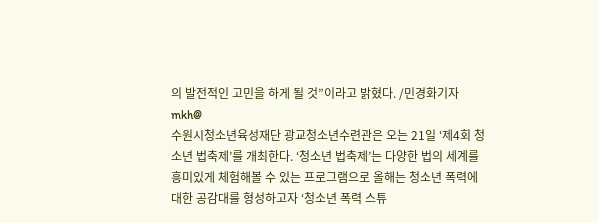의 발전적인 고민을 하게 될 것”이라고 밝혔다. /민경화기자 mkh@
수원시청소년육성재단 광교청소년수련관은 오는 21일 ‘제4회 청소년 법축제’를 개최한다. ‘청소년 법축제’는 다양한 법의 세계를 흥미있게 체험해볼 수 있는 프로그램으로 올해는 청소년 폭력에 대한 공감대를 형성하고자 ‘청소년 폭력 스튜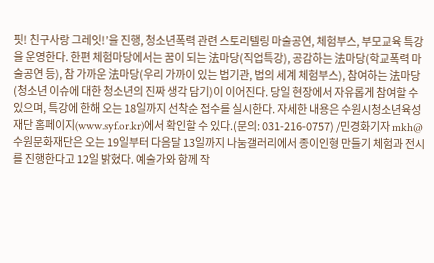핏! 친구사랑 그레잇!’을 진행, 청소년폭력 관련 스토리텔링 마술공연, 체험부스, 부모교육 특강을 운영한다. 한편 체험마당에서는 꿈이 되는 法마당(직업특강), 공감하는 法마당(학교폭력 마술공연 등), 참 가까운 法마당(우리 가까이 있는 법기관, 법의 세계 체험부스), 참여하는 法마당(청소년 이슈에 대한 청소년의 진짜 생각 담기)이 이어진다. 당일 현장에서 자유롭게 참여할 수 있으며, 특강에 한해 오는 18일까지 선착순 접수를 실시한다. 자세한 내용은 수원시청소년육성재단 홈페이지(www.syf.or.kr)에서 확인할 수 있다.(문의: 031-216-0757) /민경화기자 mkh@
수원문화재단은 오는 19일부터 다음달 13일까지 나눔갤러리에서 종이인형 만들기 체험과 전시를 진행한다고 12일 밝혔다. 예술가와 함께 작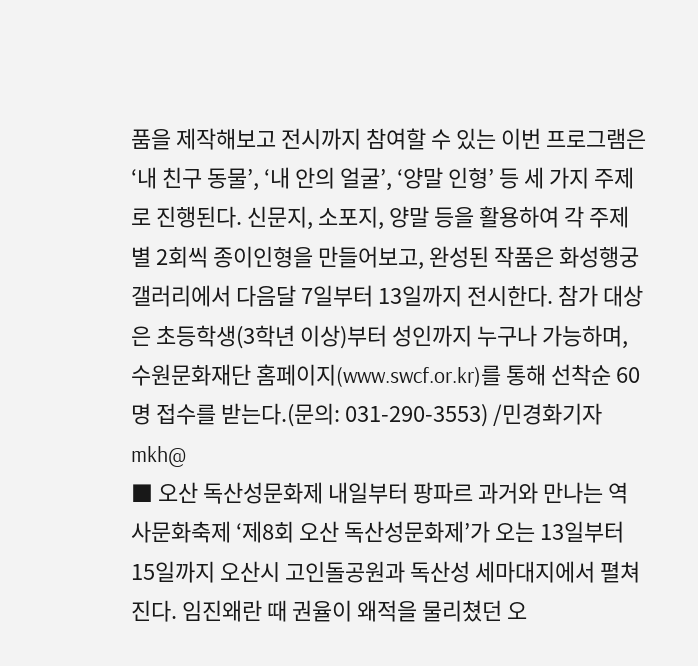품을 제작해보고 전시까지 참여할 수 있는 이번 프로그램은 ‘내 친구 동물’, ‘내 안의 얼굴’, ‘양말 인형’ 등 세 가지 주제로 진행된다. 신문지, 소포지, 양말 등을 활용하여 각 주제별 2회씩 종이인형을 만들어보고, 완성된 작품은 화성행궁 갤러리에서 다음달 7일부터 13일까지 전시한다. 참가 대상은 초등학생(3학년 이상)부터 성인까지 누구나 가능하며, 수원문화재단 홈페이지(www.swcf.or.kr)를 통해 선착순 60명 접수를 받는다.(문의: 031-290-3553) /민경화기자 mkh@
■ 오산 독산성문화제 내일부터 팡파르 과거와 만나는 역사문화축제 ‘제8회 오산 독산성문화제’가 오는 13일부터 15일까지 오산시 고인돌공원과 독산성 세마대지에서 펼쳐진다. 임진왜란 때 권율이 왜적을 물리쳤던 오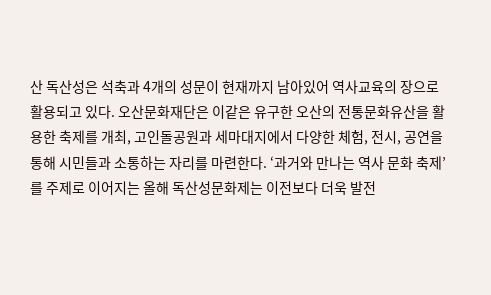산 독산성은 석축과 4개의 성문이 현재까지 남아있어 역사교육의 장으로 활용되고 있다. 오산문화재단은 이같은 유구한 오산의 전통문화유산을 활용한 축제를 개최, 고인돌공원과 세마대지에서 다양한 체험, 전시, 공연을 통해 시민들과 소통하는 자리를 마련한다. ‘과거와 만나는 역사 문화 축제’를 주제로 이어지는 올해 독산성문화제는 이전보다 더욱 발전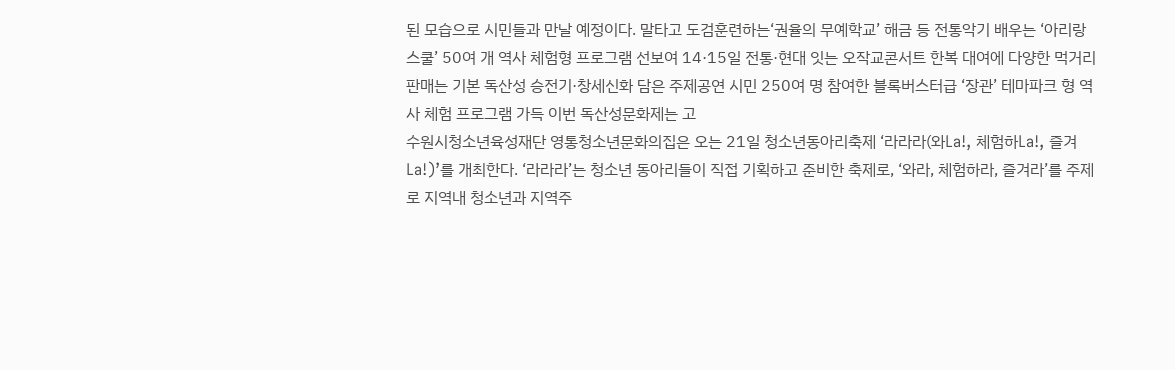된 모습으로 시민들과 만날 예정이다. 말타고 도검훈련하는‘권율의 무예학교’ 해금 등 전통악기 배우는 ‘아리랑스쿨’ 50여 개 역사 체험형 프로그램 선보여 14·15일 전통·현대 잇는 오작교콘서트 한복 대여에 다양한 먹거리 판매는 기본 독산성 승전기·창세신화 담은 주제공연 시민 250여 명 참여한 블록버스터급 ‘장관’ 테마파크 형 역사 체험 프로그램 가득 이번 독산성문화제는 고
수원시청소년육성재단 영통청소년문화의집은 오는 21일 청소년동아리축제 ‘라라라(와La!, 체험하La!, 즐겨La!)’를 개최한다. ‘라라라’는 청소년 동아리들이 직접 기획하고 준비한 축제로, ‘와라, 체험하라, 즐겨라’를 주제로 지역내 청소년과 지역주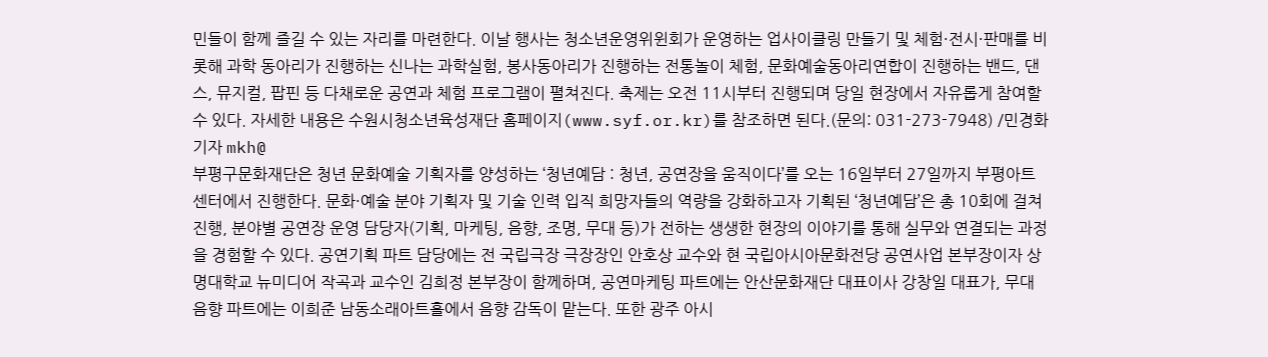민들이 함께 즐길 수 있는 자리를 마련한다. 이날 행사는 청소년운영위윈회가 운영하는 업사이클링 만들기 및 체험·전시·판매를 비롯해 과학 동아리가 진행하는 신나는 과학실험, 봉사동아리가 진행하는 전통놀이 체험, 문화예술동아리연합이 진행하는 밴드, 댄스, 뮤지컬, 팝핀 등 다채로운 공연과 체험 프로그램이 펼쳐진다. 축제는 오전 11시부터 진행되며 당일 현장에서 자유롭게 참여할 수 있다. 자세한 내용은 수원시청소년육성재단 홈페이지(www.syf.or.kr)를 참조하면 된다.(문의: 031-273-7948) /민경화기자 mkh@
부평구문화재단은 청년 문화예술 기획자를 양성하는 ‘청년예담 : 청년, 공연장을 움직이다’를 오는 16일부터 27일까지 부평아트센터에서 진행한다. 문화·예술 분야 기획자 및 기술 인력 입직 희망자들의 역량을 강화하고자 기획된 ‘청년예담’은 총 10회에 걸쳐 진행, 분야별 공연장 운영 담당자(기획, 마케팅, 음향, 조명, 무대 등)가 전하는 생생한 현장의 이야기를 통해 실무와 연결되는 과정을 경험할 수 있다. 공연기획 파트 담당에는 전 국립극장 극장장인 안호상 교수와 현 국립아시아문화전당 공연사업 본부장이자 상명대학교 뉴미디어 작곡과 교수인 김희정 본부장이 함께하며, 공연마케팅 파트에는 안산문화재단 대표이사 강창일 대표가, 무대음향 파트에는 이희준 남동소래아트홀에서 음향 감독이 맡는다. 또한 광주 아시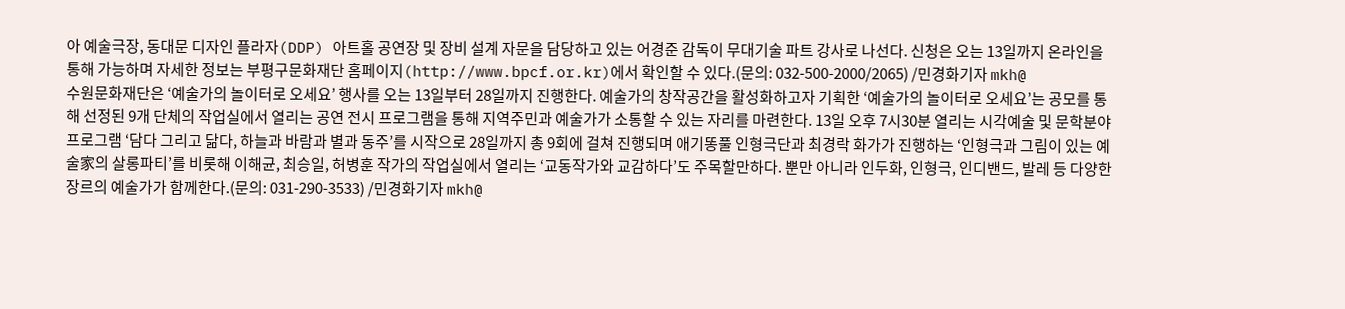아 예술극장, 동대문 디자인 플라자(DDP) 아트홀 공연장 및 장비 설계 자문을 담당하고 있는 어경준 감독이 무대기술 파트 강사로 나선다. 신청은 오는 13일까지 온라인을 통해 가능하며 자세한 정보는 부평구문화재단 홈페이지(http://www.bpcf.or.kr)에서 확인할 수 있다.(문의: 032-500-2000/2065) /민경화기자 mkh@
수원문화재단은 ‘예술가의 놀이터로 오세요’ 행사를 오는 13일부터 28일까지 진행한다. 예술가의 창작공간을 활성화하고자 기획한 ‘예술가의 놀이터로 오세요’는 공모를 통해 선정된 9개 단체의 작업실에서 열리는 공연 전시 프로그램을 통해 지역주민과 예술가가 소통할 수 있는 자리를 마련한다. 13일 오후 7시30분 열리는 시각예술 및 문학분야 프로그램 ‘담다 그리고 닮다, 하늘과 바람과 별과 동주’를 시작으로 28일까지 총 9회에 걸쳐 진행되며 애기똥풀 인형극단과 최경락 화가가 진행하는 ‘인형극과 그림이 있는 예술家의 살롱파티’를 비롯해 이해균, 최승일, 허병훈 작가의 작업실에서 열리는 ‘교동작가와 교감하다’도 주목할만하다. 뿐만 아니라 인두화, 인형극, 인디밴드, 발레 등 다양한 장르의 예술가가 함께한다.(문의: 031-290-3533) /민경화기자 mkh@